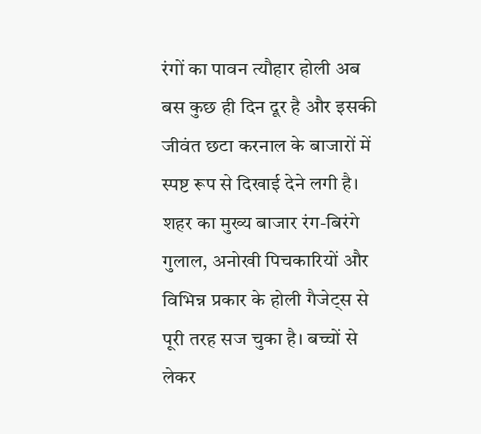रंगों का पावन त्यौहार होली अब बस कुछ ही दिन दूर है और इसकी जीवंत छटा करनाल के बाजारों में स्पष्ट रूप से दिखाई देने लगी है। शहर का मुख्य बाजार रंग-बिरंगे गुलाल, अनोखी पिचकारियों और विभिन्न प्रकार के होली गैजेट्स से पूरी तरह सज चुका है। बच्चों से लेकर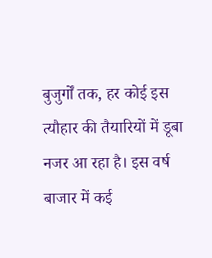बुजुर्गों तक, हर कोई इस त्यौहार की तैयारियों में डूबा नजर आ रहा है। इस वर्ष बाजार में कई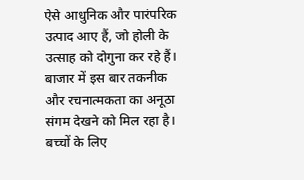ऐसे आधुनिक और पारंपरिक उत्पाद आए हैं, जो होली के उत्साह को दोगुना कर रहे हैं।
बाजार में इस बार तकनीक और रचनात्मकता का अनूठा संगम देखने को मिल रहा है। बच्चों के लिए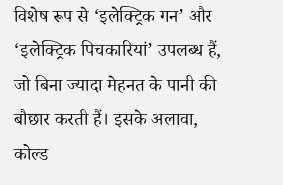विशेष रूप से ‘इलेक्ट्रिक गन’ और ‘इलेक्ट्रिक पिचकारियां’ उपलब्ध हैं, जो बिना ज्यादा मेहनत के पानी की बौछार करती हैं। इसके अलावा, कोल्ड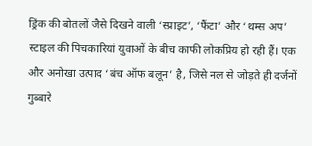ड्रिंक की बोतलों जैसे दिखने वाली ‘स्प्राइट’, ‘फैंटा’ और ‘थम्स अप’ स्टाइल की पिचकारियां युवाओं के बीच काफी लोकप्रिय हो रही हैं। एक और अनोखा उत्पाद ‘बंच ऑफ बलून’ है, जिसे नल से जोड़ते ही दर्जनों गुब्बारे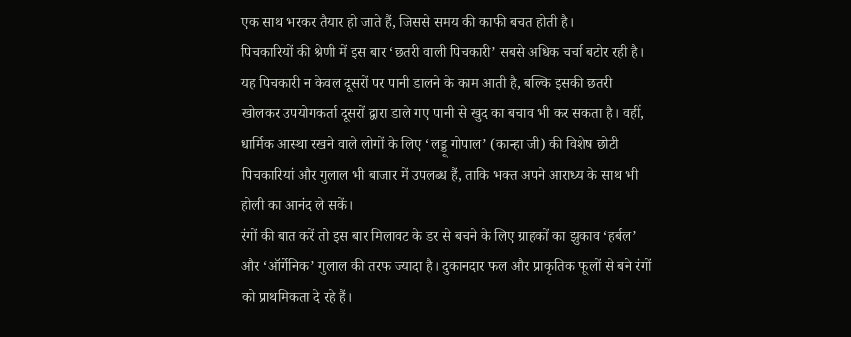एक साथ भरकर तैयार हो जाते हैं, जिससे समय की काफी बचत होती है।
पिचकारियों की श्रेणी में इस बार ‘छतरी वाली पिचकारी’ सबसे अधिक चर्चा बटोर रही है। यह पिचकारी न केवल दूसरों पर पानी डालने के काम आती है, बल्कि इसकी छतरी खोलकर उपयोगकर्ता दूसरों द्वारा डाले गए पानी से खुद का बचाव भी कर सकता है। वहीं, धार्मिक आस्था रखने वाले लोगों के लिए ‘लड्डू गोपाल’ (कान्हा जी) की विशेष छोटी पिचकारियां और गुलाल भी बाजार में उपलब्ध हैं, ताकि भक्त अपने आराध्य के साथ भी होली का आनंद ले सकें।
रंगों की बात करें तो इस बार मिलावट के डर से बचने के लिए ग्राहकों का झुकाव ‘हर्बल’ और ‘ऑर्गेनिक’ गुलाल की तरफ ज्यादा है। दुकानदार फल और प्राकृतिक फूलों से बने रंगों को प्राथमिकता दे रहे हैं।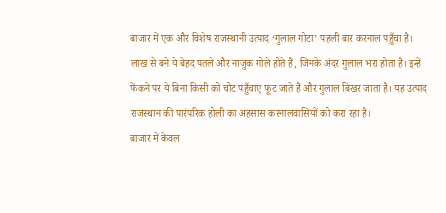बाजार में एक और विशेष राजस्थानी उत्पाद ‘गुलाल गोटा’ पहली बार करनाल पहुँचा है। लाख से बने ये बेहद पतले और नाजुक गोले होते हैं, जिनके अंदर गुलाल भरा होता है। इन्हें फेंकने पर ये बिना किसी को चोट पहुँचाए फूट जाते हैं और गुलाल बिखर जाता है। यह उत्पाद राजस्थान की पारंपरिक होली का अहसास करनालवासियों को करा रहा है।
बाजार में केवल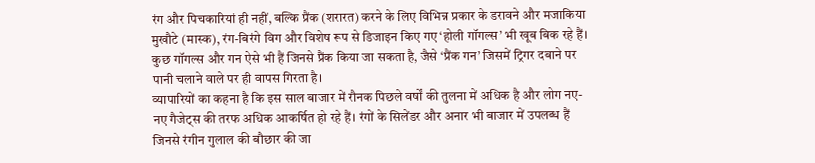रंग और पिचकारियां ही नहीं, बल्कि प्रैंक (शरारत) करने के लिए विभिन्न प्रकार के डरावने और मजाकिया मुखौटे (मास्क), रंग-बिरंगे विग और विशेष रूप से डिजाइन किए गए ‘होली गॉगल्स’ भी खूब बिक रहे हैं। कुछ गॉगल्स और गन ऐसे भी हैं जिनसे प्रैंक किया जा सकता है, जैसे ‘प्रैंक गन’ जिसमें ट्रिगर दबाने पर पानी चलाने वाले पर ही वापस गिरता है।
व्यापारियों का कहना है कि इस साल बाजार में रौनक पिछले वर्षों की तुलना में अधिक है और लोग नए-नए गैजेट्स की तरफ अधिक आकर्षित हो रहे हैं। रंगों के सिलेंडर और अनार भी बाजार में उपलब्ध हैं जिनसे रंगीन गुलाल की बौछार की जा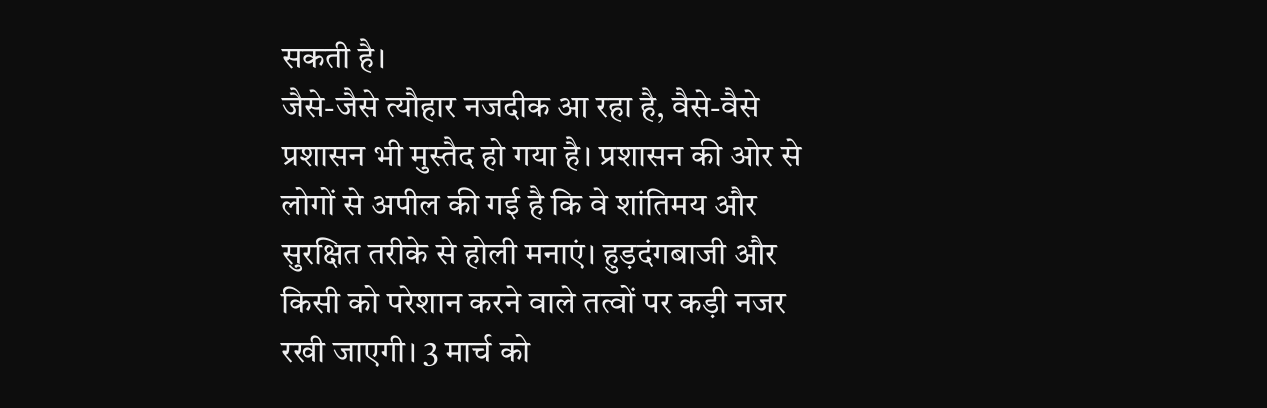सकती है।
जैसे-जैसे त्यौहार नजदीक आ रहा है, वैसे-वैसे प्रशासन भी मुस्तैद हो गया है। प्रशासन की ओर से लोगों से अपील की गई है कि वे शांतिमय और सुरक्षित तरीके से होली मनाएं। हुड़दंगबाजी और किसी को परेशान करने वाले तत्वों पर कड़ी नजर रखी जाएगी। 3 मार्च को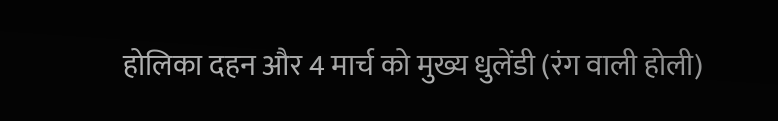होलिका दहन और 4 मार्च को मुख्य धुलेंडी (रंग वाली होली)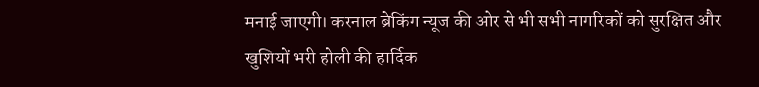मनाई जाएगी। करनाल ब्रेकिंग न्यूज की ओर से भी सभी नागरिकों को सुरक्षित और खुशियों भरी होली की हार्दिक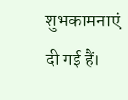शुभकामनाएं दी गई हैं।